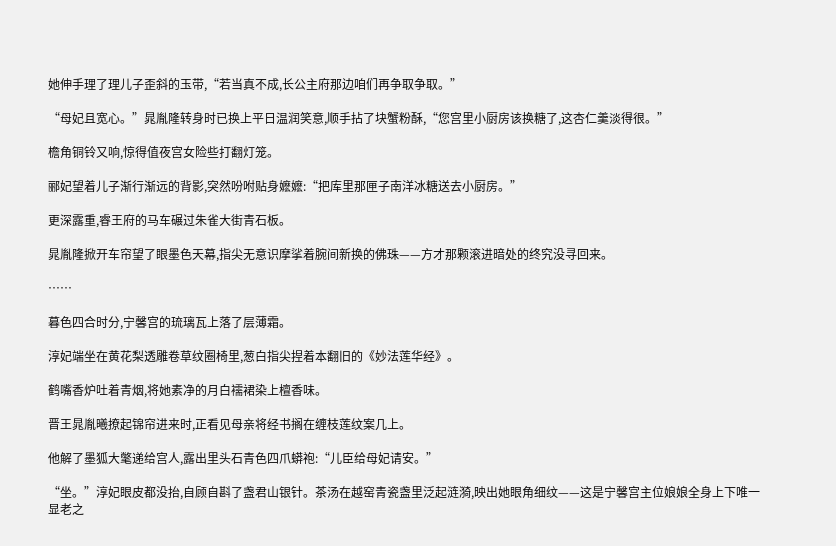她伸手理了理儿子歪斜的玉带,“若当真不成,长公主府那边咱们再争取争取。”

“母妃且宽心。”晁胤隆转身时已换上平日温润笑意,顺手拈了块蟹粉酥,“您宫里小厨房该换糖了,这杏仁羹淡得很。”

檐角铜铃又响,惊得值夜宫女险些打翻灯笼。

郦妃望着儿子渐行渐远的背影,突然吩咐贴身嬷嬷:“把库里那匣子南洋冰糖送去小厨房。”

更深露重,睿王府的马车碾过朱雀大街青石板。

晁胤隆掀开车帘望了眼墨色天幕,指尖无意识摩挲着腕间新换的佛珠——方才那颗滚进暗处的终究没寻回来。

……

暮色四合时分,宁馨宫的琉璃瓦上落了层薄霜。

淳妃端坐在黄花梨透雕卷草纹圈椅里,葱白指尖捏着本翻旧的《妙法莲华经》。

鹤嘴香炉吐着青烟,将她素净的月白襦裙染上檀香味。

晋王晁胤曦撩起锦帘进来时,正看见母亲将经书搁在缠枝莲纹案几上。

他解了墨狐大氅递给宫人,露出里头石青色四爪蟒袍:“儿臣给母妃请安。”

“坐。”淳妃眼皮都没抬,自顾自斟了盏君山银针。茶汤在越窑青瓷盏里泛起涟漪,映出她眼角细纹——这是宁馨宫主位娘娘全身上下唯一显老之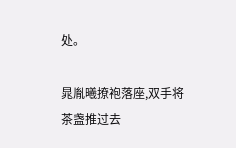处。

晁胤曦撩袍落座,双手将茶盏推过去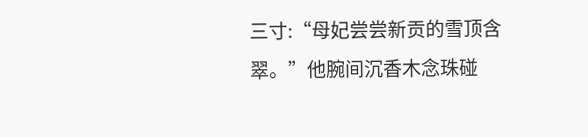三寸:“母妃尝尝新贡的雪顶含翠。”他腕间沉香木念珠碰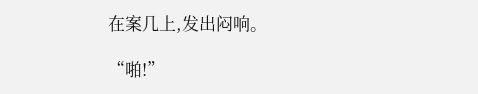在案几上,发出闷响。

“啪!”